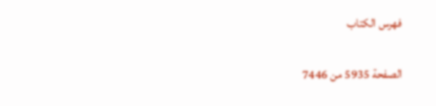فهرس الكتاب

الصفحة 5935 من 7446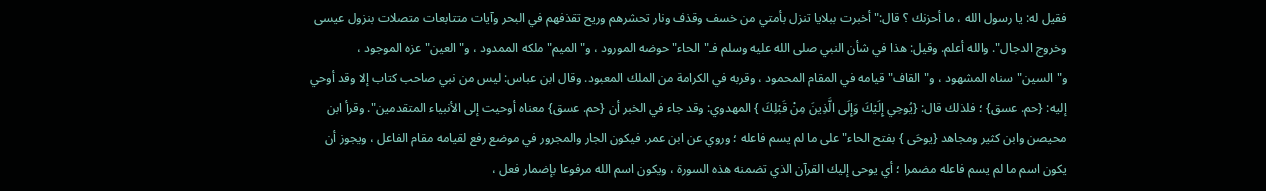فقيل له: يا رسول الله ، ما أحزنك ؟ قال:"أخبرت ببلايا تنزل بأمتي من خسف وقذف ونار تحشرهم وريح تقذفهم في البحر وآيات متتابعات متصلات بنزول عيسى وخروج الدجال". والله أعلم. وقيل: هذا في شأن النبي صلى الله عليه وسلم فـ"الحاء"حوضه المورود ، و"الميم"ملكه الممدود ، و"العين"عزه الموجود ، و"السين"سناه المشهود ، و"القاف"قيامه في المقام المحمود ، وقربه في الكرامة من الملك المعبود. وقال ابن عباس: ليس من نبي صاحب كتاب إلا وقد أوحي إليه: {حم. عسق} ؛ فلذلك قال: {يُوحِي إِلَيْكَ وَإِلَى الَّذِينَ مِنْ قَبْلِكَ } المهدوي: وقد جاء في الخبر أن {حم. عسق} معناه أوحيت إلى الأنبياء المتقدمين". وقرأ ابن محيصن وابن كثير ومجاهد {يوحَى } بفتح الحاء"على ما لم يسم فاعله ؛ وروي عن ابن عمر. فيكون الجار والمجرور في موضع رفع لقيامه مقام الفاعل ، ويجوز أن يكون اسم ما لم يسم فاعله مضمرا ؛ أي يوحى إليك القرآن الذي تضمنه هذه السورة ، ويكون اسم الله مرفوعا بإضمار فعل ،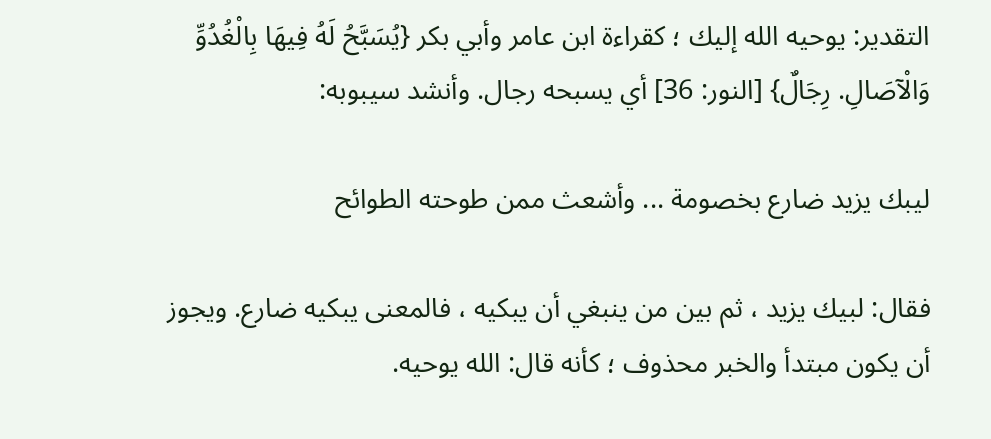التقدير: يوحيه الله إليك ؛ كقراءة ابن عامر وأبي بكر {يُسَبَّحُ لَهُ فِيهَا بِالْغُدُوِّ وَالْآصَالِ. رِجَالٌ} [النور: 36] أي يسبحه رجال. وأنشد سيبوبه:

ليبك يزيد ضارع بخصومة ... وأشعث ممن طوحته الطوائح

فقال: لبيك يزيد ، ثم بين من ينبغي أن يبكيه ، فالمعنى يبكيه ضارع. ويجوز أن يكون مبتدأ والخبر محذوف ؛ كأنه قال: الله يوحيه.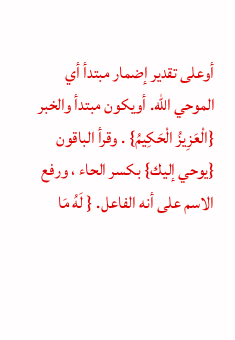أوعلى تقدير إضمار مبتدأ أي الموحي الله. أويكون مبتدأ والخبر {الْعَزِيزُ الْحَكِيمُ} . وقرأ الباقون {يوحي إليك} بكسر الحاء ، ورفع الاسم على أنه الفاعل. { لَهُ مَا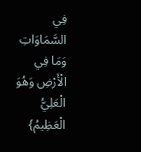فِي السَّمَاوَاتِ وَمَا فِي الْأَرْضِ وَهُوَ الْعَلِيُّ الْعَظِيمُ}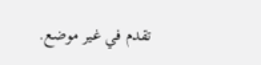تقدم في غير موضع.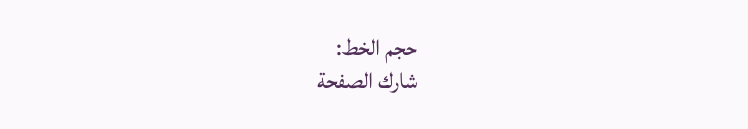حجم الخط:
شارك الصفحة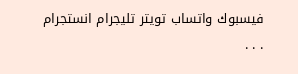فيسبوك واتساب تويتر تليجرام انستجرام
. . .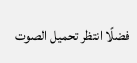فضلًا انتظر تحميل الصوت